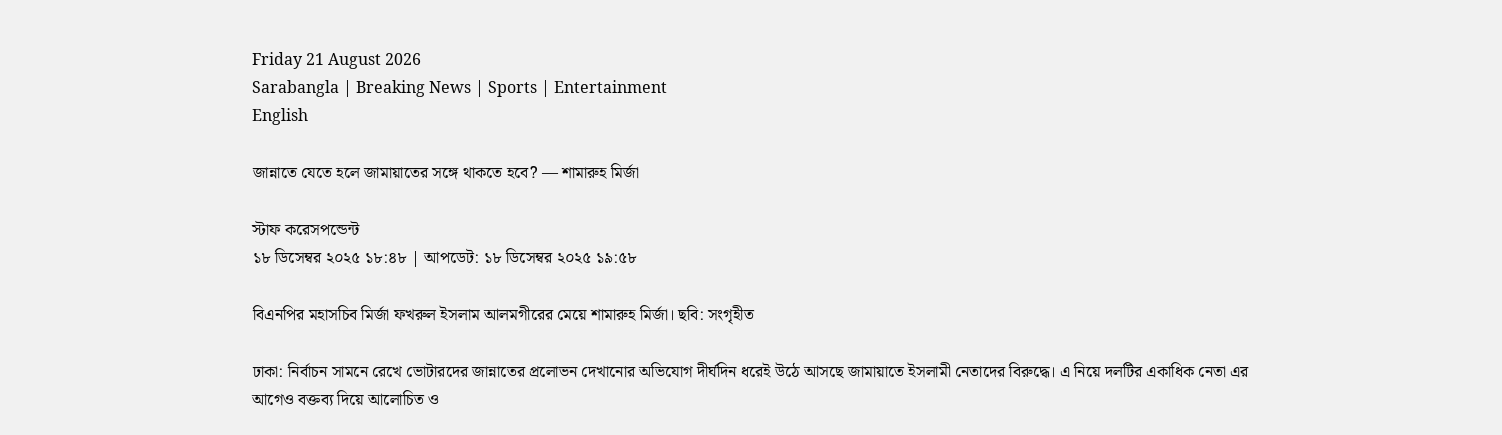Friday 21 August 2026
Sarabangla | Breaking News | Sports | Entertainment
English

জান্নাতে যেতে হলে জামায়াতের সঙ্গে থাকতে হবে? — শামারুহ মির্জা

স্টাফ করেসপন্ডেন্ট
১৮ ডিসেম্বর ২০২৫ ১৮:৪৮ | আপডেট: ১৮ ডিসেম্বর ২০২৫ ১৯:৫৮

বিএনপির মহাসচিব মির্জা ফখরুল ইসলাম আলমগীরের মেয়ে শামারুহ মির্জা। ছবি: সংগৃহীত

ঢাকা: নির্বাচন সামনে রেখে ভোটারদের জান্নাতের প্রলোভন দেখানোর অভিযোগ দীর্ঘদিন ধরেই উঠে আসছে জামায়াতে ইসলামী নেতাদের বিরুদ্ধে। এ নিয়ে দলটির একাধিক নেতা এর আগেও বক্তব্য দিয়ে আলোচিত ও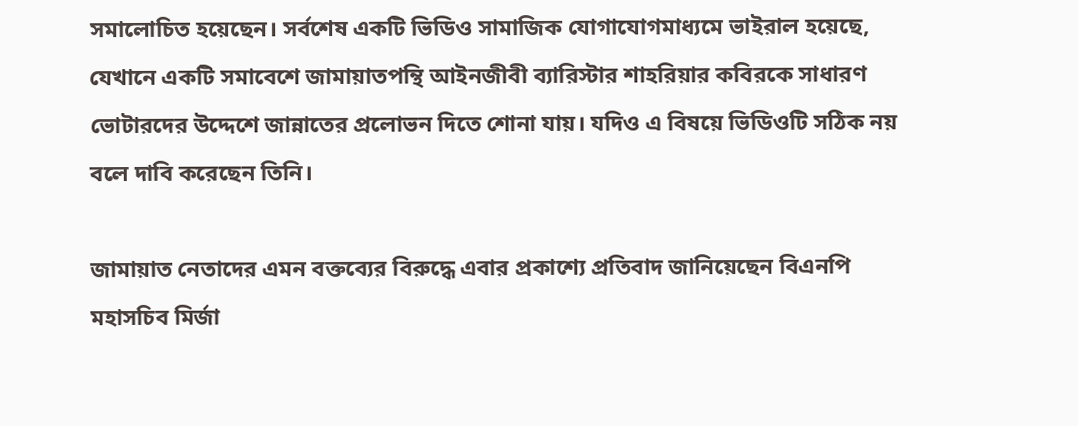সমালোচিত হয়েছেন। সর্বশেষ একটি ভিডিও সামাজিক যোগাযোগমাধ্যমে ভাইরাল হয়েছে, যেখানে একটি সমাবেশে জামায়াতপন্থি আইনজীবী ব্যারিস্টার শাহরিয়ার কবিরকে সাধারণ ভোটারদের উদ্দেশে জান্নাতের প্রলোভন দিতে শোনা যায়। যদিও এ বিষয়ে ভিডিওটি সঠিক নয় বলে দাবি করেছেন তিনি।

জামায়াত নেতাদের এমন বক্তব্যের বিরুদ্ধে এবার প্রকাশ্যে প্রতিবাদ জানিয়েছেন বিএনপি মহাসচিব মির্জা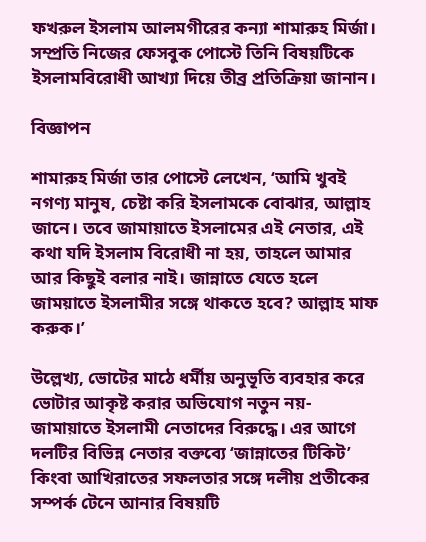ফখরুল ইসলাম আলমগীরের কন্যা শামারুহ মির্জা। সম্প্রতি নিজের ফেসবুক পোস্টে তিনি বিষয়টিকে ইসলামবিরোধী আখ্যা দিয়ে তীব্র প্রতিক্রিয়া জানান।

বিজ্ঞাপন

শামারুহ মির্জা তার পোস্টে লেখেন, ‘আমি খুবই নগণ্য মানুষ, চেষ্টা করি ইসলামকে বোঝার, আল্লাহ জানে। তবে জামায়াতে ইসলামের এই নেতার, এই কথা যদি ইসলাম বিরোধী না হয়, তাহলে আমার আর কিছুই বলার নাই। জান্নাতে যেতে হলে জাময়াতে ইসলামীর সঙ্গে থাকতে হবে? আল্লাহ মাফ করুক।’

উল্লেখ্য, ভোটের মাঠে ধর্মীয় অনুভূতি ব্যবহার করে ভোটার আকৃষ্ট করার অভিযোগ নতুন নয়-জামায়াতে ইসলামী নেতাদের বিরুদ্ধে। এর আগে দলটির বিভিন্ন নেতার বক্তব্যে ‘জান্নাতের টিকিট’ কিংবা আখিরাতের সফলতার সঙ্গে দলীয় প্রতীকের সম্পর্ক টেনে আনার বিষয়টি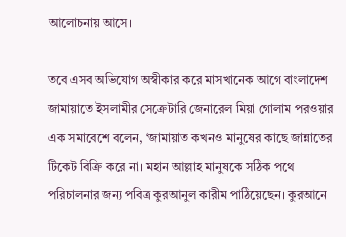আলোচনায় আসে।

তবে এসব অভিযোগ অস্বীকার করে মাসখানেক আগে বাংলাদেশ জামায়াতে ইসলামীর সেক্রেটারি জেনারেল মিয়া গোলাম পরওয়ার এক সমাবেশে বলেন, ‘জামায়াত কখনও মানুষের কাছে জান্নাতের টিকেট বিক্রি করে না। মহান আল্লাহ মানুষকে সঠিক পথে পরিচালনার জন্য পবিত্র কুরআনুল কারীম পাঠিয়েছেন। কুরআনে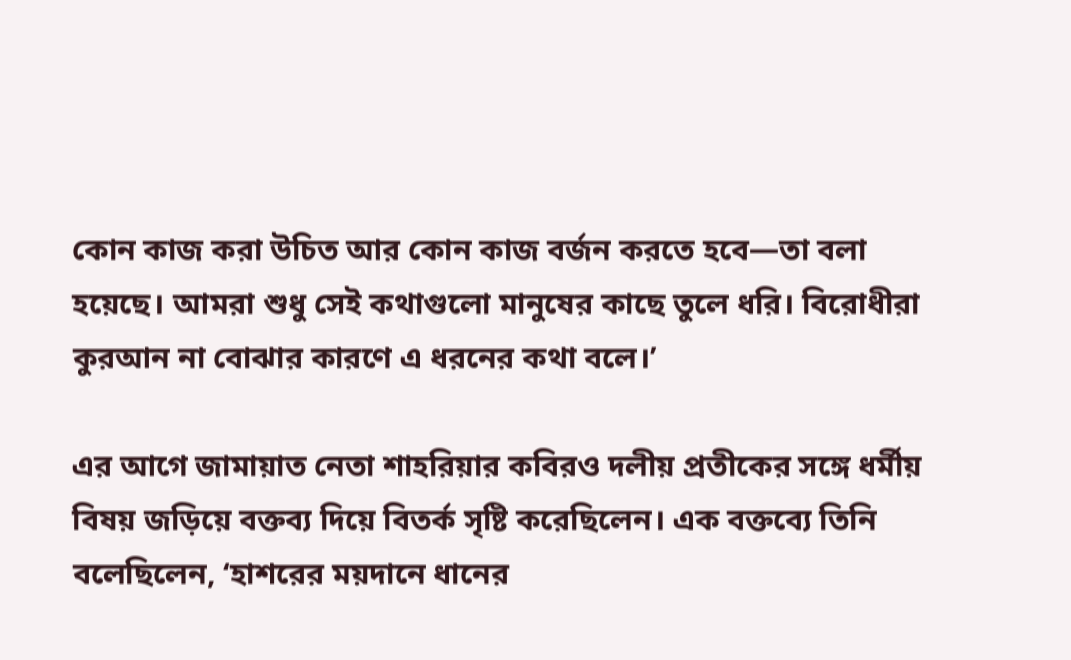কোন কাজ করা উচিত আর কোন কাজ বর্জন করতে হবে—তা বলা হয়েছে। আমরা শুধু সেই কথাগুলো মানুষের কাছে তুলে ধরি। বিরোধীরা কুরআন না বোঝার কারণে এ ধরনের কথা বলে।’

এর আগে জামায়াত নেতা শাহরিয়ার কবিরও দলীয় প্রতীকের সঙ্গে ধর্মীয় বিষয় জড়িয়ে বক্তব্য দিয়ে বিতর্ক সৃষ্টি করেছিলেন। এক বক্তব্যে তিনি বলেছিলেন, ‘হাশরের ময়দানে ধানের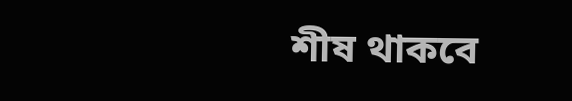শীষ থাকবে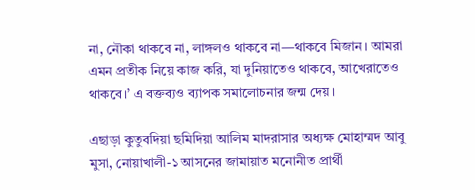না, নৌকা থাকবে না, লাঙ্গলও থাকবে না—থাকবে মিজান। আমরা এমন প্রতীক নিয়ে কাজ করি, যা দুনিয়াতেও থাকবে, আখেরাতেও থাকবে।’ এ বক্তব্যও ব্যাপক সমালোচনার জন্ম দেয়।

এছাড়া কুতুবদিয়া ছমিদিয়া আলিম মাদরাসার অধ্যক্ষ মোহাম্মদ আবু মুসা, নোয়াখালী-১ আসনের জামায়াত মনোনীত প্রার্থী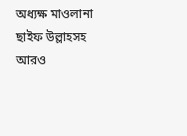অধ্যক্ষ মাওলানা ছাইফ উল্লাহসহ আরও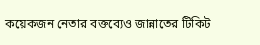কয়েকজন নেতার বক্তব্যেও জান্নাতের টিকিট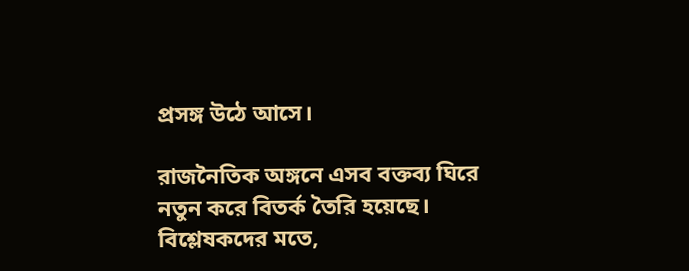প্রসঙ্গ উঠে আসে।

রাজনৈতিক অঙ্গনে এসব বক্তব্য ঘিরে নতুন করে বিতর্ক তৈরি হয়েছে। বিশ্লেষকদের মতে,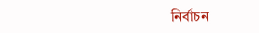নির্বাচন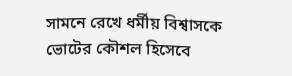সামনে রেখে ধর্মীয় বিশ্বাসকে ভোটের কৌশল হিসেবে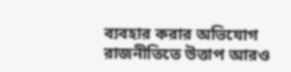ব্যবহার করার অভিযোগ রাজনীতিতে উত্তাপ আরও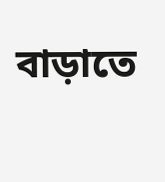বাড়াতে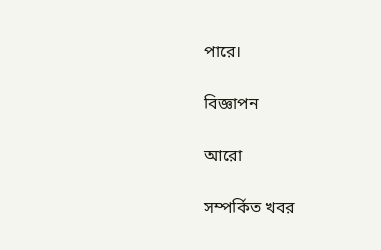পারে।

বিজ্ঞাপন

আরো

সম্পর্কিত খবর